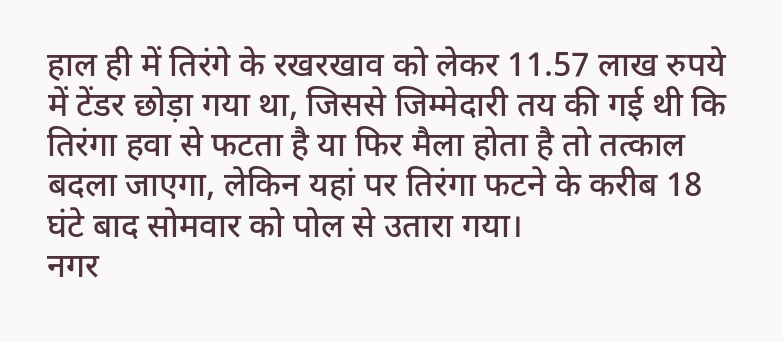हाल ही में तिरंगे के रखरखाव को लेकर 11.57 लाख रुपये में टेंडर छोड़ा गया था, जिससे जिम्मेदारी तय की गई थी कि तिरंगा हवा से फटता है या फिर मैला होता है तो तत्काल बदला जाएगा, लेकिन यहां पर तिरंगा फटने के करीब 18 घंटे बाद सोमवार को पोल से उतारा गया।
नगर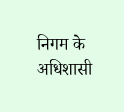निगम के अधिशासी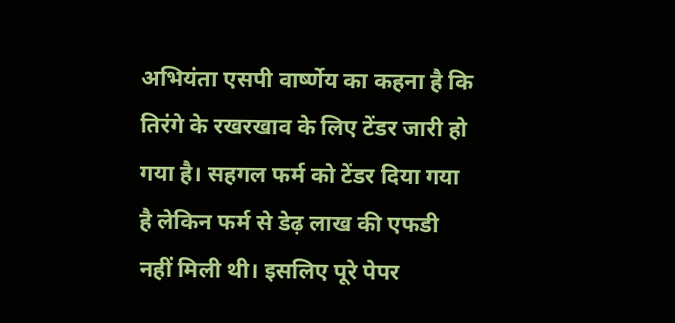अभियंता एसपी वार्ष्णेय का कहना है कि तिरंगे के रखरखाव के लिए टेंडर जारी हो गया है। सहगल फर्म को टेंडर दिया गया है लेकिन फर्म से डेढ़ लाख की एफडी नहीं मिली थी। इसलिए पूरे पेपर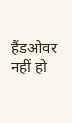हैंडओवर नहीं हो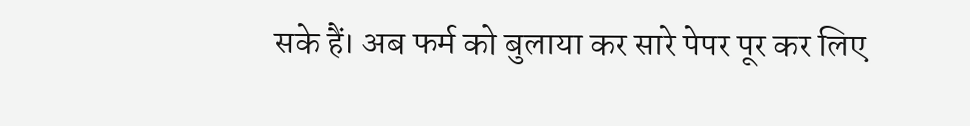सके हैं। अब फर्म को बुलाया कर सारे पेपर पूर कर लिए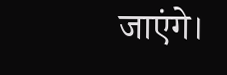जाएंगे।